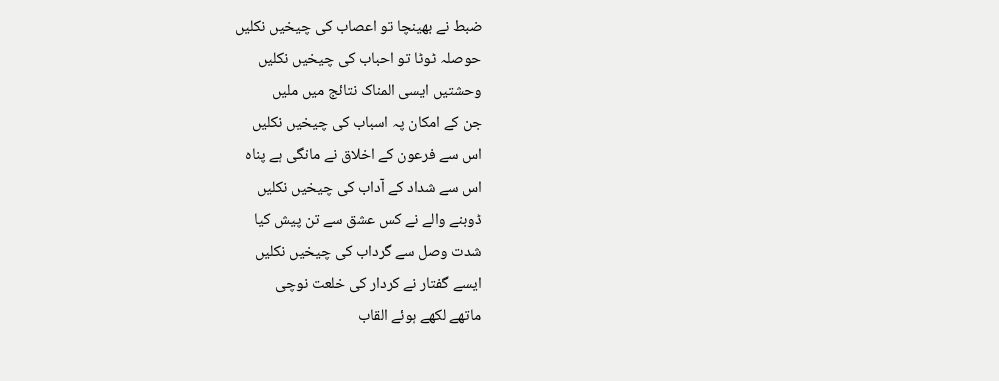ضبط نے بھینچا تو اعصاب کی چیخیں نکلیں
حوصلہ ٹوٹا تو احباب کی چیخیں نکلیں
وحشتیں ایسی المناک نتائج میں ملیں
جن کے امکان پہ اسباب کی چیخیں نکلیں
اس سے فرعون کے اخلاق نے مانگی ہے پناہ
اس سے شداد کے آداب کی چیخیں نکلیں
ڈوبنے والے نے کس عشق سے تن پیش کیا
شدت وصل سے گرداب کی چیخیں نکلیں
ایسے گفتار نے کردار کی خلعت نوچی
ماتھے لکھے ہوئے القاب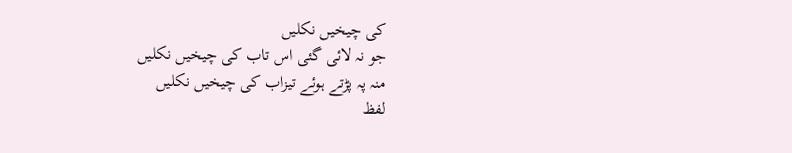کی چیخیں نکلیں
جو نہ لائی گئی اس تاب کی چیخیں نکلیں
منہ پہ پڑتے ہوئے تیزاب کی چیخیں نکلیں
لفظ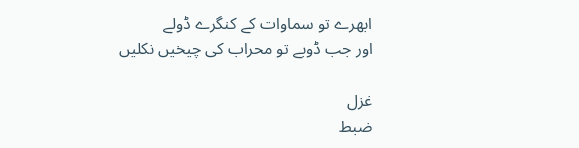ابھرے تو سماوات کے کنگرے ڈولے
اور جب ڈوبے تو محراب کی چیخیں نکلیں

غزل
ضبط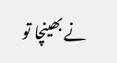نے بھینچا تو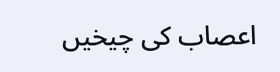اعصاب کی چیخیں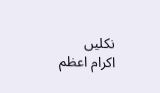نکلیں
اکرام اعظم